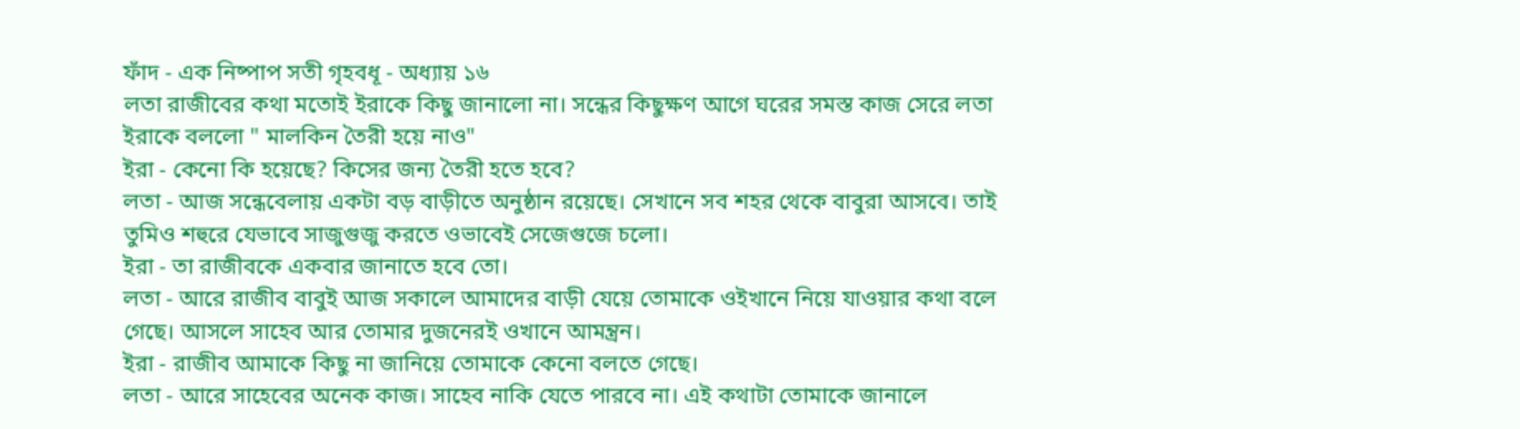ফাঁদ - এক নিষ্পাপ সতী গৃহবধূ - অধ্যায় ১৬
লতা রাজীবের কথা মতোই ইরাকে কিছু জানালো না। সন্ধের কিছুক্ষণ আগে ঘরের সমস্ত কাজ সেরে লতা ইরাকে বললো " মালকিন তৈরী হয়ে নাও"
ইরা - কেনো কি হয়েছে? কিসের জন্য তৈরী হতে হবে?
লতা - আজ সন্ধেবেলায় একটা বড় বাড়ীতে অনুষ্ঠান রয়েছে। সেখানে সব শহর থেকে বাবুরা আসবে। তাই তুমিও শহুরে যেভাবে সাজুগুজু করতে ওভাবেই সেজেগুজে চলো।
ইরা - তা রাজীবকে একবার জানাতে হবে তো।
লতা - আরে রাজীব বাবুই আজ সকালে আমাদের বাড়ী যেয়ে তোমাকে ওইখানে নিয়ে যাওয়ার কথা বলে গেছে। আসলে সাহেব আর তোমার দুজনেরই ওখানে আমন্ত্রন।
ইরা - রাজীব আমাকে কিছু না জানিয়ে তোমাকে কেনো বলতে গেছে।
লতা - আরে সাহেবের অনেক কাজ। সাহেব নাকি যেতে পারবে না। এই কথাটা তোমাকে জানালে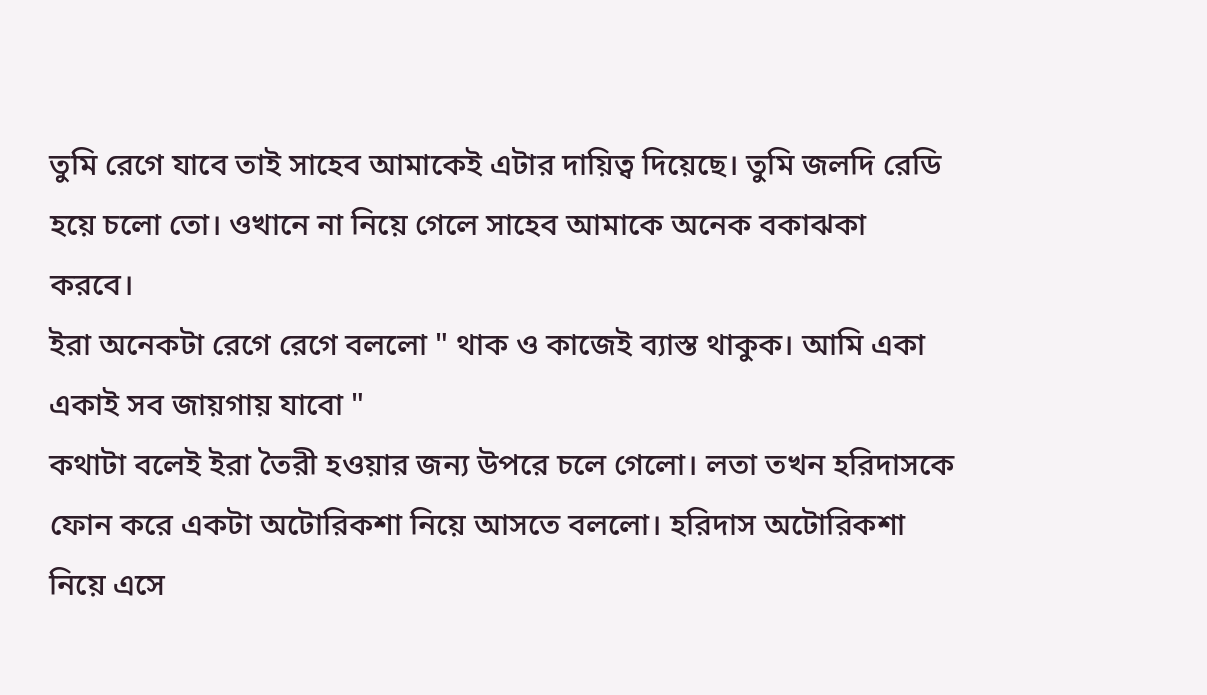তুমি রেগে যাবে তাই সাহেব আমাকেই এটার দায়িত্ব দিয়েছে। তুমি জলদি রেডি হয়ে চলো তো। ওখানে না নিয়ে গেলে সাহেব আমাকে অনেক বকাঝকা করবে।
ইরা অনেকটা রেগে রেগে বললো " থাক ও কাজেই ব্যাস্ত থাকুক। আমি একা একাই সব জায়গায় যাবো "
কথাটা বলেই ইরা তৈরী হওয়ার জন্য উপরে চলে গেলো। লতা তখন হরিদাসকে ফোন করে একটা অটোরিকশা নিয়ে আসতে বললো। হরিদাস অটোরিকশা নিয়ে এসে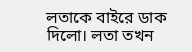লতাকে বাইরে ডাক দিলো। লতা তখন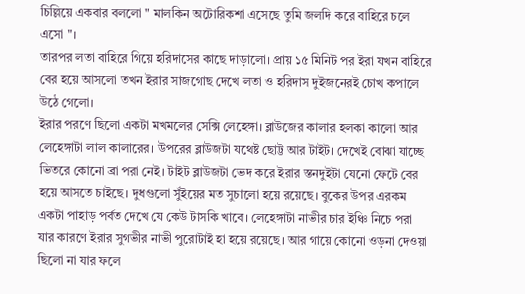চিল্লিয়ে একবার বললো " মালকিন অটোরিকশা এসেছে তুমি জলদি করে বাহিরে চলে এসো "।
তারপর লতা বাহিরে গিয়ে হরিদাসের কাছে দাড়ালো। প্রায় ১৫ মিনিট পর ইরা যখন বাহিরে বের হয়ে আসলো তখন ইরার সাজগোছ দেখে লতা ও হরিদাস দুইজনেরই চোখ কপালে উঠে গেলো।
ইরার পরণে ছিলো একটা মখমলের সেক্সি লেহেঙ্গা। ব্লাউজের কালার হলকা কালো আর লেহেঙ্গাটা লাল কালারের। উপরের ব্লাউজটা যথেষ্ট ছোট্ট আর টাইট। দেখেই বোঝা যাচ্ছে ভিতরে কোনো ব্রা পরা নেই। টাইট ব্লাউজটা ভেদ করে ইরার স্তনদুইটা যেনো ফেটে বের হয়ে আসতে চাইছে। দুধগুলো সুঁইয়ের মত সুচালো হয়ে রয়েছে। বুকের উপর এরকম একটা পাহাড় পর্বত দেখে যে কেউ টাসকি খাবে। লেহেঙ্গাটা নাভীর চার ইঞ্চি নিচে পরা যার কারণে ইরার সুগভীর নাভী পুরোটাই হা হয়ে রয়েছে। আর গায়ে কোনো ওড়না দেওয়া ছিলো না যার ফলে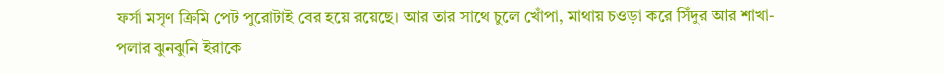ফর্সা মসৃণ ক্রিমি পেট পুরোটাই বের হয়ে রয়েছে। আর তার সাথে চুলে খোঁপা, মাথায় চওড়া করে সিঁদুর আর শাখা-পলার ঝুনঝুনি ইরাকে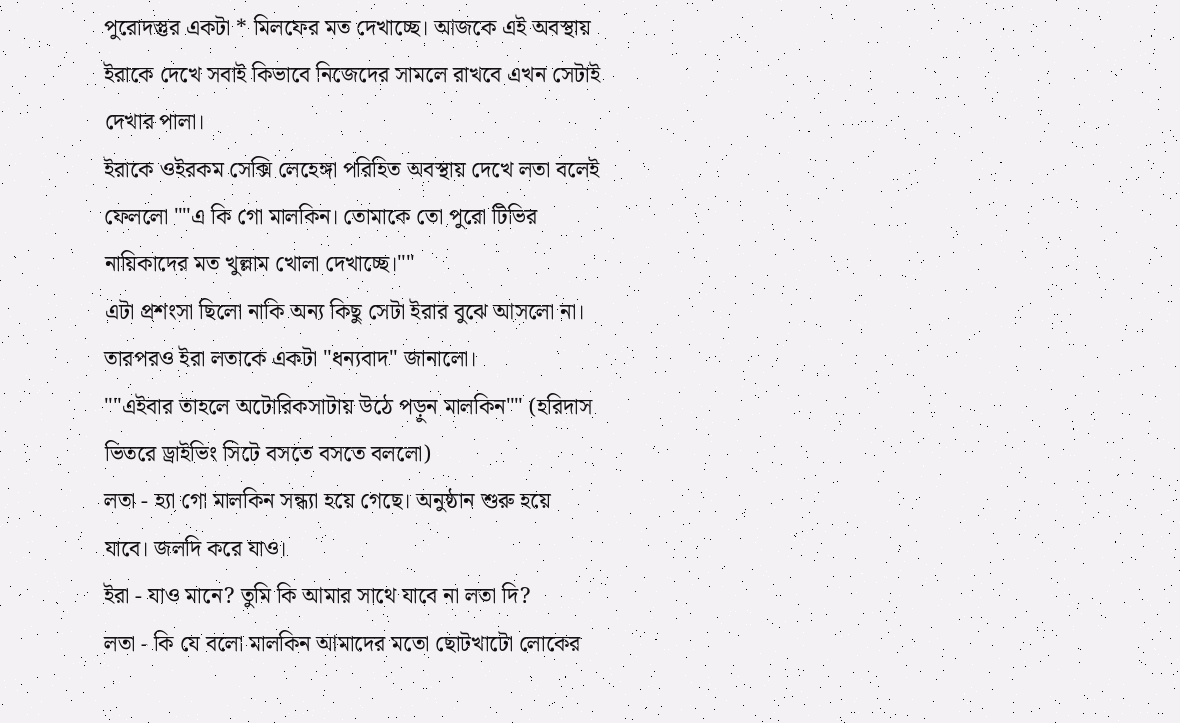পুরোদস্তুর একটা * মিলফের মত দেখাচ্ছে। আজকে এই অবস্থায় ইরাকে দেখে সবাই কিভাবে নিজেদের সামলে রাখবে এখন সেটাই দেখার পালা।
ইরাকে ওইরকম সেক্সি লেহেঙ্গা পরিহিত অবস্থায় দেখে লতা বলেই ফেললো ""এ কি গো মালকিন। তোমাকে তো পুরো টিভির নায়িকাদের মত খুল্লাম খোলা দেখাচ্ছে।""
এটা প্রশংসা ছিলো নাকি অন্য কিছু সেটা ইরার বুঝে আসলো না। তারপরও ইরা লতাকে একটা "ধন্যবাদ" জানালো।
""এইবার তাহলে অটোরিকসাটায় উঠে পড়ুন মালকিন"" (হরিদাস ভিতরে ড্রাইভিং সিটে বসতে বসতে বললো)
লতা - হ্যা গো মালকিন সন্ধ্যা হয়ে গেছে। অনুষ্ঠান শুরু হয়ে যাবে। জলদি করে যাও।
ইরা - যাও মানে? তুমি কি আমার সাথে যাবে না লতা দি?
লতা - কি যে বলো মালকিন আমাদের মতো ছোটখাটো লোকের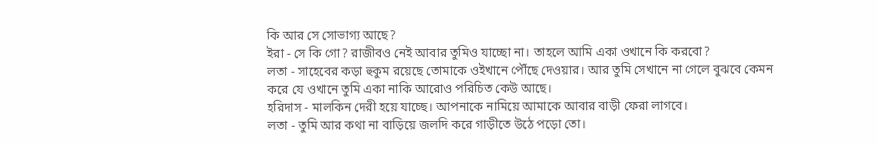কি আর সে সোভাগ্য আছে?
ইরা - সে কি গো? রাজীবও নেই আবার তুমিও যাচ্ছো না। তাহলে আমি একা ওখানে কি করবো?
লতা - সাহেবের কড়া হুকুম রয়েছে তোমাকে ওইখানে পৌঁছে দেওয়ার। আর তুমি সেখানে না গেলে বুঝবে কেমন করে যে ওখানে তুমি একা নাকি আরোও পরিচিত কেউ আছে।
হরিদাস - মালকিন দেরী হয়ে যাচ্ছে। আপনাকে নামিয়ে আমাকে আবার বাড়ী ফেরা লাগবে।
লতা - তুমি আর কথা না বাড়িয়ে জলদি করে গাড়ীতে উঠে পড়ো তো।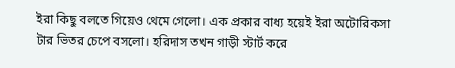ইরা কিছু বলতে গিয়েও থেমে গেলো। এক প্রকার বাধ্য হয়েই ইরা অটোরিকসা টার ভিতর চেপে বসলো। হরিদাস তখন গাড়ী স্টার্ট করে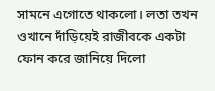সামনে এগোতে থাকলো। লতা তখন ওখানে দাঁড়িয়েই রাজীবকে একটা ফোন করে জানিয়ে দিলো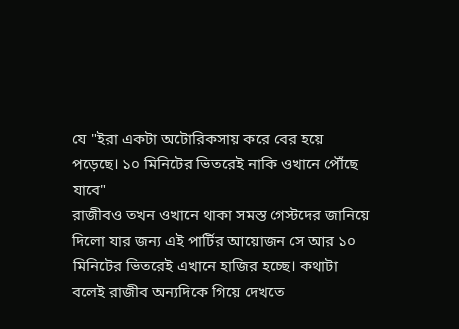যে "ইরা একটা অটোরিকসায় করে বের হয়ে পড়েছে। ১০ মিনিটের ভিতরেই নাকি ওখানে পৌঁছে যাবে"
রাজীবও তখন ওখানে থাকা সমস্ত গেস্টদের জানিয়ে দিলো যার জন্য এই পার্টির আয়োজন সে আর ১০ মিনিটের ভিতরেই এখানে হাজির হচ্ছে। কথাটা বলেই রাজীব অন্যদিকে গিয়ে দেখতে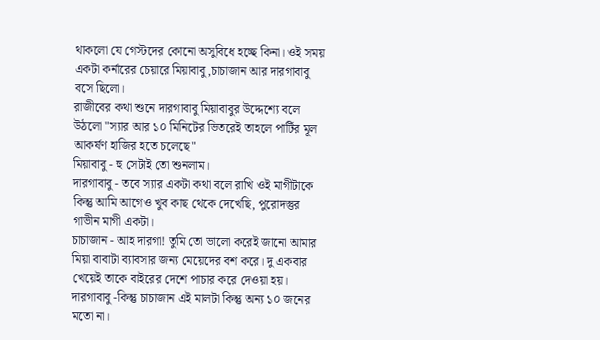থাকলো যে গেস্টদের কোনো অসুবিধে হচ্ছে কিনা। ওই সময় একটা কর্নারের চেয়ারে মিয়াবাবু,চাচাজান আর দারগাবাবু বসে ছিলো।
রাজীবের কথা শুনে দারগাবাবু মিয়াবাবুর উদ্দেশ্যে বলে উঠলো "স্যার আর ১০ মিনিটের ভিতরেই তাহলে পার্টির মূল আকর্ষণ হাজির হতে চলেছে"
মিয়াবাবু - হু সেটাই তো শুনলাম।
দারগাবাবু - তবে স্যার একটা কথা বলে রাখি ওই মাগীটাকে কিন্তু আমি আগেও খুব কাছ থেকে দেখেছি, পুরোদস্তুর গাভীন মাগী একটা।
চাচাজান - আহ দারগা! তুমি তো ভালো করেই জানো আমার মিয়া বাবাটা ব্যাবসার জন্য মেয়েদের বশ করে। দু একবার খেয়েই তাকে বাইরের দেশে পাচার করে দেওয়া হয়।
দারগাবাবু -কিন্তু চাচাজান এই মালটা কিন্তু অন্য ১০ জনের মতো না।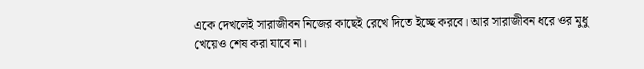একে দেখলেই সারাজীবন নিজের কাছেই রেখে দিতে ইচ্ছে করবে। আর সারাজীবন ধরে ওর মুধু খেয়েও শেষ করা যাবে না।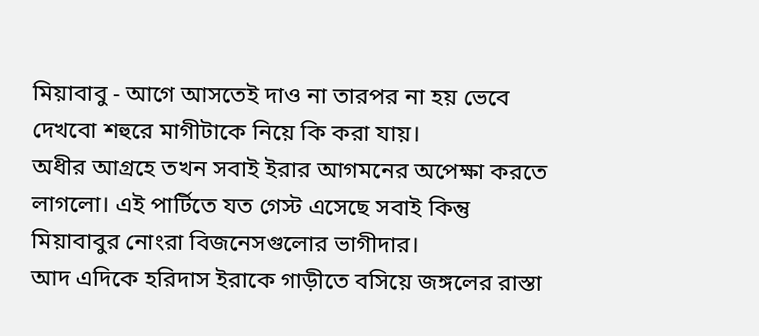মিয়াবাবু - আগে আসতেই দাও না তারপর না হয় ভেবে দেখবো শহুরে মাগীটাকে নিয়ে কি করা যায়।
অধীর আগ্রহে তখন সবাই ইরার আগমনের অপেক্ষা করতে লাগলো। এই পার্টিতে যত গেস্ট এসেছে সবাই কিন্তু মিয়াবাবুর নোংরা বিজনেসগুলোর ভাগীদার।
আদ এদিকে হরিদাস ইরাকে গাড়ীতে বসিয়ে জঙ্গলের রাস্তা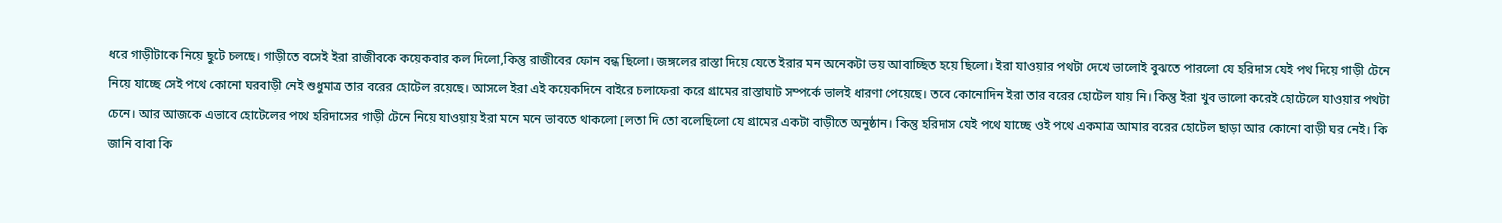ধরে গাড়ীটাকে নিয়ে ছুটে চলছে। গাড়ীতে বসেই ইরা রাজীবকে কয়েকবার কল দিলো,কিন্তু রাজীবের ফোন বন্ধ ছিলো। জঙ্গলের রাস্তা দিয়ে যেতে ইরার মন অনেকটা ভয় আবাচ্ছিত হয়ে ছিলো। ইরা যাওয়ার পথটা দেখে ভালোই বুঝতে পারলো যে হরিদাস যেই পথ দিয়ে গাড়ী টেনে নিয়ে যাচ্ছে সেই পথে কোনো ঘরবাড়ী নেই শুধুমাত্র তার বরের হোটেল রয়েছে। আসলে ইরা এই কয়েকদিনে বাইরে চলাফেরা করে গ্রামের রাস্তাঘাট সম্পর্কে ভালই ধারণা পেয়েছে। তবে কোনোদিন ইরা তার বরের হোটেল যায় নি। কিন্তু ইরা খুব ভালো করেই হোটেলে যাওয়ার পথটা চেনে। আর আজকে এভাবে হোটেলের পথে হরিদাসের গাড়ী টেনে নিয়ে যাওয়ায় ইরা মনে মনে ভাবতে থাকলো [লতা দি তো বলেছিলো যে গ্রামের একটা বাড়ীতে অনুষ্ঠান। কিন্তু হরিদাস যেই পথে যাচ্ছে ওই পথে একমাত্র আমার বরের হোটেল ছাড়া আর কোনো বাড়ী ঘর নেই। কি জানি বাবা কি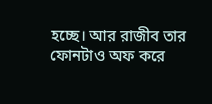হচ্ছে। আর রাজীব তার ফোনটাও অফ করে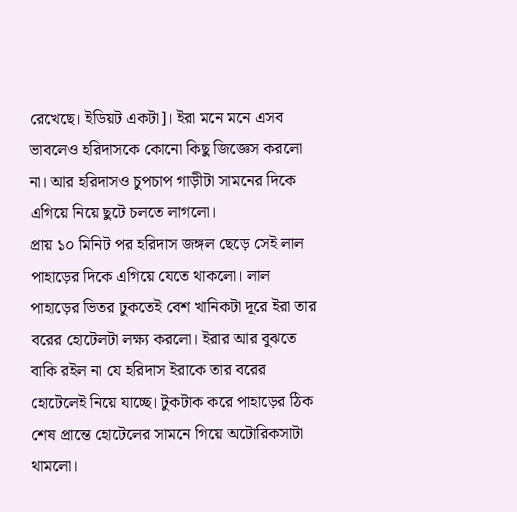রেখেছে। ইডিয়ট একটা]। ইরা মনে মনে এসব ভাবলেও হরিদাসকে কোনো কিছু জিজ্ঞেস করলো না। আর হরিদাসও চুপচাপ গাড়ীটা সামনের দিকে এগিয়ে নিয়ে ছুটে চলতে লাগলো।
প্রায় ১০ মিনিট পর হরিদাস জঙ্গল ছেড়ে সেই লাল পাহাড়ের দিকে এগিয়ে যেতে থাকলো। লাল পাহাড়ের ভিতর ঢুকতেই বেশ খানিকটা দূরে ইরা তার বরের হোটেলটা লক্ষ্য করলো। ইরার আর বুঝতে বাকি রইল না যে হরিদাস ইরাকে তার বরের হোটেলেই নিয়ে যাচ্ছে। টুকটাক করে পাহাড়ের ঠিক শেষ প্রান্তে হোটেলের সামনে গিয়ে অটোরিকসাটা থামলো।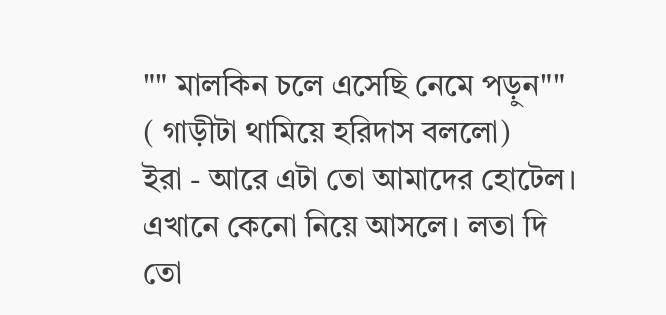"" মালকিন চলে এসেছি নেমে পড়ুন"" ( গাড়ীটা থামিয়ে হরিদাস বললো)
ইরা - আরে এটা তো আমাদের হোটেল। এখানে কেনো নিয়ে আসলে। লতা দি তো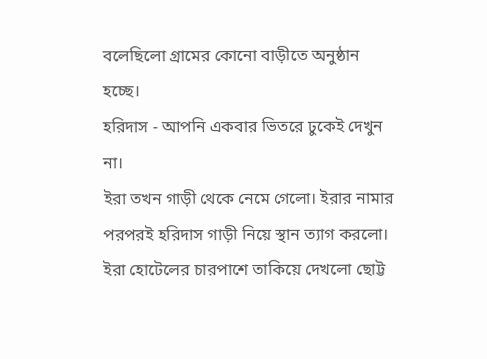বলেছিলো গ্রামের কোনো বাড়ীতে অনুষ্ঠান হচ্ছে।
হরিদাস - আপনি একবার ভিতরে ঢুকেই দেখুন না।
ইরা তখন গাড়ী থেকে নেমে গেলো। ইরার নামার পরপরই হরিদাস গাড়ী নিয়ে স্থান ত্যাগ করলো। ইরা হোটেলের চারপাশে তাকিয়ে দেখলো ছোট্ট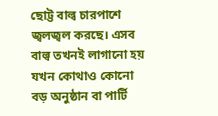ছোট্ট বাল্ব চারপাশে জ্বলজ্বল করছে। এসব বাল্ব তখনই লাগানো হয় যখন কোথাও কোনো বড় অনুষ্ঠান বা পার্টি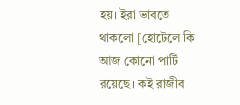হয়। ইরা ভাবতে থাকলো [হোটেলে কি আজ কোনো পার্টি রয়েছে। কই রাজীব